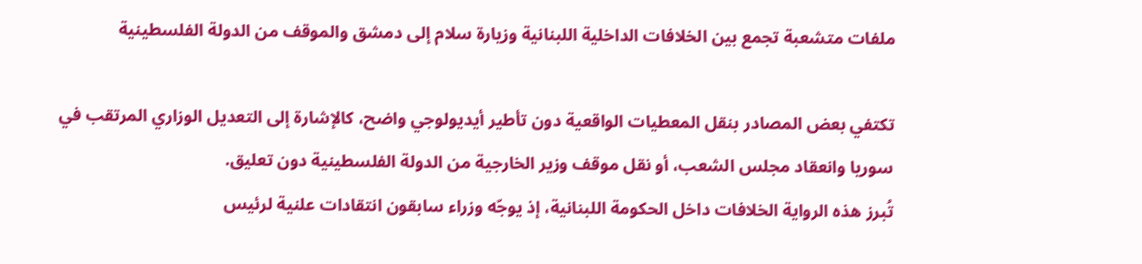ملفات متشعبة تجمع بين الخلافات الداخلية اللبنانية وزيارة سلام إلى دمشق والموقف من الدولة الفلسطينية

تكتفي بعض المصادر بنقل المعطيات الواقعية دون تأطير أيديولوجي واضح، كالإشارة إلى التعديل الوزاري المرتقب في سوريا وانعقاد مجلس الشعب، أو نقل موقف وزير الخارجية من الدولة الفلسطينية دون تعليق.
تُبرز هذه الرواية الخلافات داخل الحكومة اللبنانية، إذ يوجّه وزراء سابقون انتقادات علنية لرئيس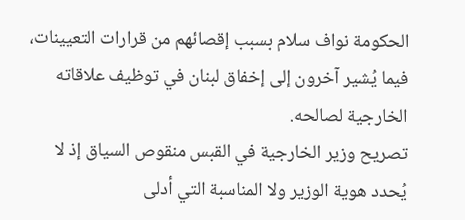الحكومة نواف سلام بسبب إقصائهم من قرارات التعيينات، فيما يُشير آخرون إلى إخفاق لبنان في توظيف علاقاته الخارجية لصالحه.
تصريح وزير الخارجية في القبس منقوص السياق إذ لا يُحدد هوية الوزير ولا المناسبة التي أدلى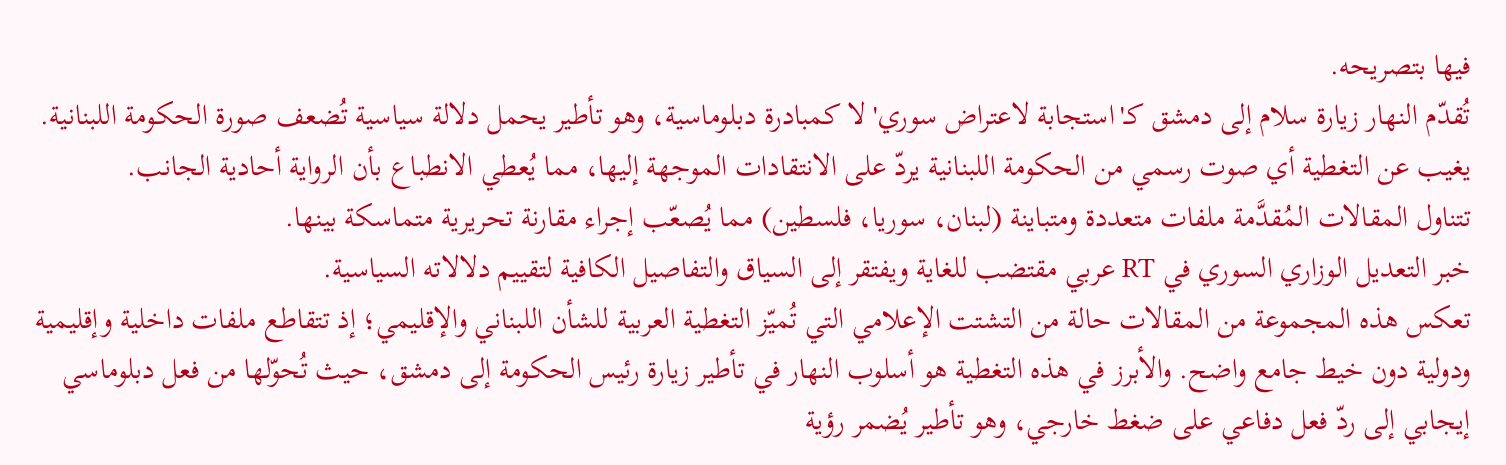فيها بتصريحه.
تُقدّم النهار زيارة سلام إلى دمشق كـ'استجابة لاعتراض سوري' لا كمبادرة دبلوماسية، وهو تأطير يحمل دلالة سياسية تُضعف صورة الحكومة اللبنانية.
يغيب عن التغطية أي صوت رسمي من الحكومة اللبنانية يردّ على الانتقادات الموجهة إليها، مما يُعطي الانطباع بأن الرواية أحادية الجانب.
تتناول المقالات المُقدَّمة ملفات متعددة ومتباينة (لبنان، سوريا، فلسطين) مما يُصعّب إجراء مقارنة تحريرية متماسكة بينها.
خبر التعديل الوزاري السوري في RT عربي مقتضب للغاية ويفتقر إلى السياق والتفاصيل الكافية لتقييم دلالاته السياسية.
تعكس هذه المجموعة من المقالات حالة من التشتت الإعلامي التي تُميّز التغطية العربية للشأن اللبناني والإقليمي؛ إذ تتقاطع ملفات داخلية وإقليمية ودولية دون خيط جامع واضح. والأبرز في هذه التغطية هو أسلوب النهار في تأطير زيارة رئيس الحكومة إلى دمشق، حيث تُحوّلها من فعل دبلوماسي إيجابي إلى ردّ فعل دفاعي على ضغط خارجي، وهو تأطير يُضمر رؤية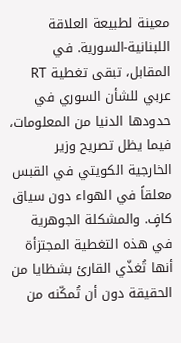معينة لطبيعة العلاقة اللبنانية-السورية. في المقابل، تبقى تغطية RT عربي للشأن السوري في حدودها الدنيا من المعلومات، فيما يظل تصريح وزير الخارجية الكويتي في القبس معلقاً في الهواء دون سياق كافٍ. والمشكلة الجوهرية في هذه التغطية المجتزأة أنها تُغذّي القارئ بشظايا من الحقيقة دون أن تُمكّنه من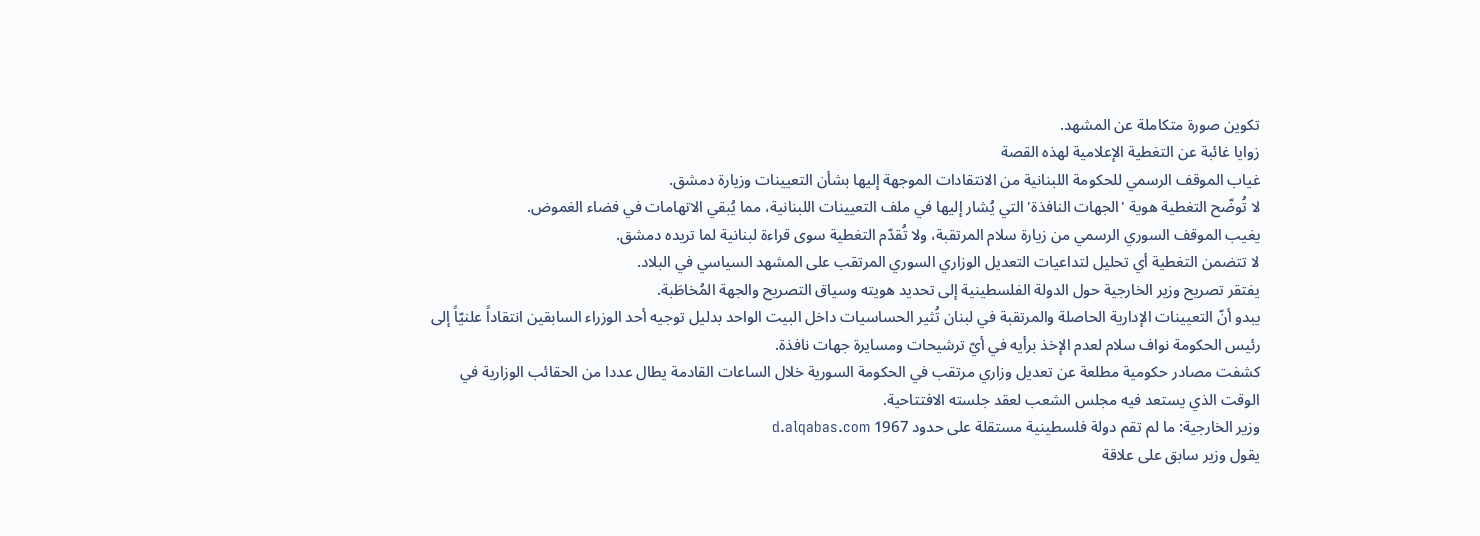تكوين صورة متكاملة عن المشهد.
زوايا غائبة عن التغطية الإعلامية لهذه القصة
غياب الموقف الرسمي للحكومة اللبنانية من الانتقادات الموجهة إليها بشأن التعيينات وزيارة دمشق.
لا تُوضّح التغطية هوية 'الجهات النافذة' التي يُشار إليها في ملف التعيينات اللبنانية، مما يُبقي الاتهامات في فضاء الغموض.
يغيب الموقف السوري الرسمي من زيارة سلام المرتقبة، ولا تُقدّم التغطية سوى قراءة لبنانية لما تريده دمشق.
لا تتضمن التغطية أي تحليل لتداعيات التعديل الوزاري السوري المرتقب على المشهد السياسي في البلاد.
يفتقر تصريح وزير الخارجية حول الدولة الفلسطينية إلى تحديد هويته وسياق التصريح والجهة المُخاطَبة.
يبدو أنّ التعيينات الإدارية الحاصلة والمرتقبة في لبنان تُثير الحساسيات داخل البيت الواحد بدليل توجيه أحد الوزراء السابقين انتقاداً علنيّاً إلى رئيس الحكومة نواف سلام لعدم الإخذ برأيه في أيّ ترشيحات ومسايرة جهات نافذة.
كشفت مصادر حكومية مطلعة عن تعديل وزاري مرتقب في الحكومة السورية خلال الساعات القادمة يطال عددا من الحقائب الوزارية في الوقت الذي يستعد فيه مجلس الشعب لعقد جلسته الافتتاحية.
وزير الخارجية: ما لم تقم دولة فلسطينية مستقلة على حدود 1967 d.alqabas.com
يقول وزير سابق على علاقة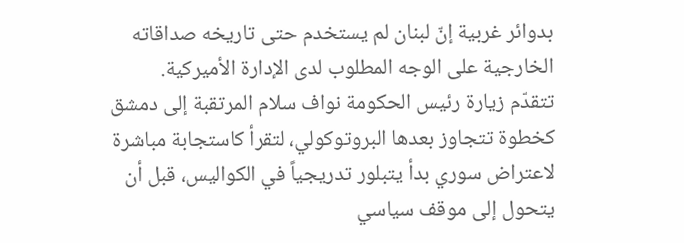بدوائر غربية إنّ لبنان لم يستخدم حتى تاريخه صداقاته الخارجية على الوجه المطلوب لدى الإدارة الأميركية.
تتقدّم زيارة رئيس الحكومة نواف سلام المرتقبة إلى دمشق كخطوة تتجاوز بعدها البروتوكولي، لتقرأ كاستجابة مباشرة لاعتراض سوري بدأ يتبلور تدريجياً في الكواليس، قبل أن يتحول إلى موقف سياسي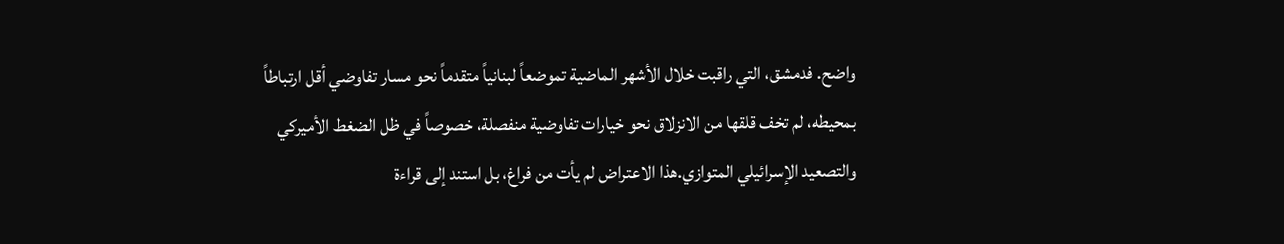واضح. فدمشق، التي راقبت خلال الأشهر الماضية تموضعاً لبنانياً متقدماً نحو مسار تفاوضي أقل ارتباطاً بمحيطه، لم تخف قلقها من الانزلاق نحو خيارات تفاوضية منفصلة، خصوصاً في ظل الضغط الأميركي والتصعيد الإسرائيلي المتوازي.هذا الاعتراض لم يأت من فراغ، بل استند إلى قراءة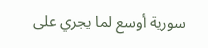سورية أوسع لما يجري على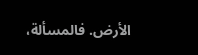الأرض. فالمسألة،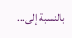بالنسبة إلى...